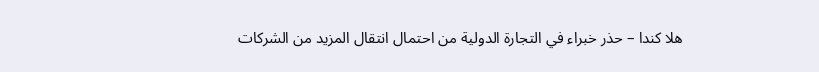هلا كندا – حذر خبراء في التجارة الدولية من احتمال انتقال المزيد من الشركات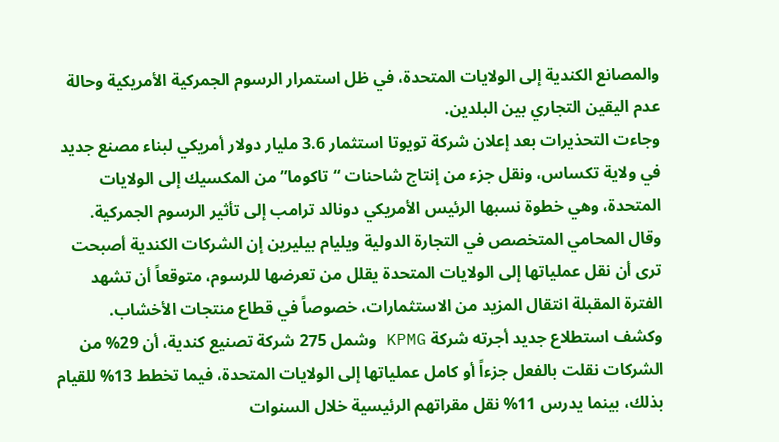والمصانع الكندية إلى الولايات المتحدة، في ظل استمرار الرسوم الجمركية الأمريكية وحالة عدم اليقين التجاري بين البلدين.
وجاءت التحذيرات بعد إعلان شركة تويوتا استثمار 3.6 مليار دولار أمريكي لبناء مصنع جديد في ولاية تكساس، ونقل جزء من إنتاج شاحنات “تاكوما” من المكسيك إلى الولايات المتحدة، وهي خطوة نسبها الرئيس الأمريكي دونالد ترامب إلى تأثير الرسوم الجمركية.
وقال المحامي المتخصص في التجارة الدولية ويليام بيليرين إن الشركات الكندية أصبحت ترى أن نقل عملياتها إلى الولايات المتحدة يقلل من تعرضها للرسوم، متوقعاً أن تشهد الفترة المقبلة انتقال المزيد من الاستثمارات، خصوصاً في قطاع منتجات الأخشاب.
وكشف استطلاع جديد أجرته شركة KPMG وشمل 275 شركة تصنيع كندية، أن 29% من الشركات نقلت بالفعل جزءاً أو كامل عملياتها إلى الولايات المتحدة، فيما تخطط 13% للقيام بذلك، بينما يدرس 11% نقل مقراتهم الرئيسية خلال السنوات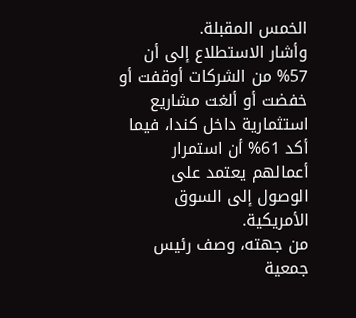الخمس المقبلة.
وأشار الاستطلاع إلى أن 57% من الشركات أوقفت أو خفضت أو ألغت مشاريع استثمارية داخل كندا، فيما أكد 61% أن استمرار أعمالهم يعتمد على الوصول إلى السوق الأمريكية.
من جهته، وصف رئيس جمعية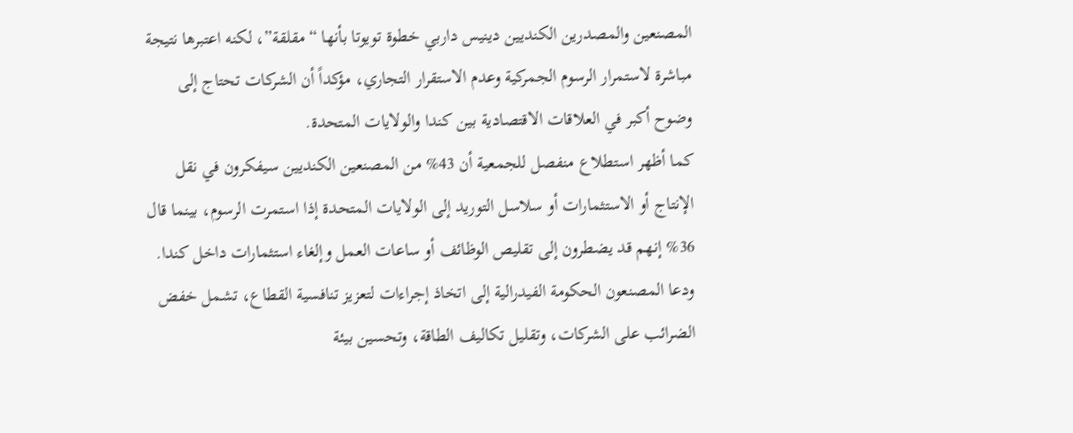المصنعين والمصدرين الكنديين دينيس داربي خطوة تويوتا بأنها “مقلقة”، لكنه اعتبرها نتيجة مباشرة لاستمرار الرسوم الجمركية وعدم الاستقرار التجاري، مؤكداً أن الشركات تحتاج إلى وضوح أكبر في العلاقات الاقتصادية بين كندا والولايات المتحدة.
كما أظهر استطلاع منفصل للجمعية أن 43% من المصنعين الكنديين سيفكرون في نقل الإنتاج أو الاستثمارات أو سلاسل التوريد إلى الولايات المتحدة إذا استمرت الرسوم، بينما قال 36% إنهم قد يضطرون إلى تقليص الوظائف أو ساعات العمل وإلغاء استثمارات داخل كندا.
ودعا المصنعون الحكومة الفيدرالية إلى اتخاذ إجراءات لتعزيز تنافسية القطاع، تشمل خفض الضرائب على الشركات، وتقليل تكاليف الطاقة، وتحسين بيئة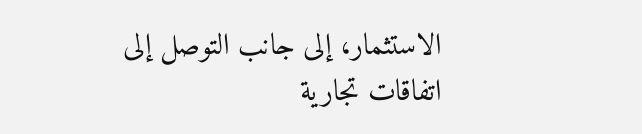الاستثمار، إلى جانب التوصل إلى اتفاقات تجارية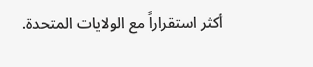أكثر استقراراً مع الولايات المتحدة.